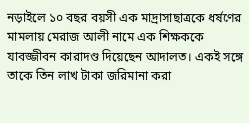নড়াইলে ১০ বছর বয়সী এক মাদ্রাসাছাত্রকে ধর্ষণের মামলায় মেরাজ আলী নামে এক শিক্ষককে যাবজ্জীবন কারাদণ্ড দিয়েছেন আদালত। একই সঙ্গে তাকে তিন লাখ টাকা জরিমানা করা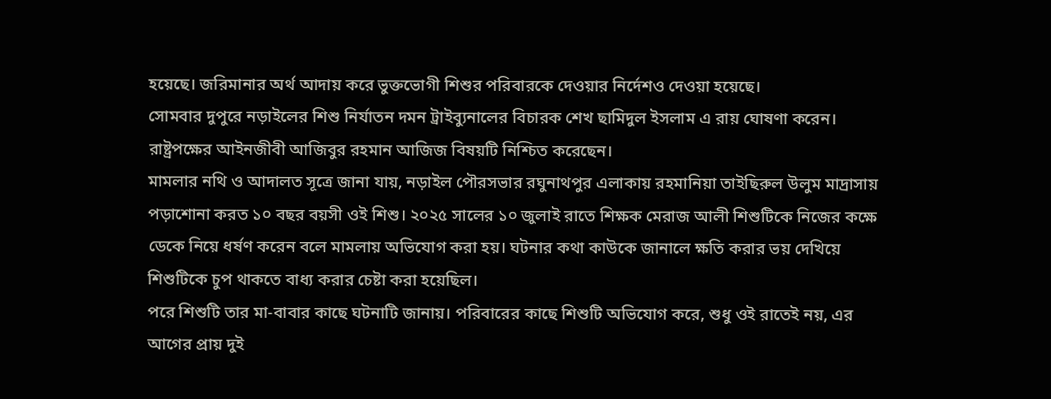হয়েছে। জরিমানার অর্থ আদায় করে ভুক্তভোগী শিশুর পরিবারকে দেওয়ার নির্দেশও দেওয়া হয়েছে।
সোমবার দুপুরে নড়াইলের শিশু নির্যাতন দমন ট্রাইব্যুনালের বিচারক শেখ ছামিদুল ইসলাম এ রায় ঘোষণা করেন। রাষ্ট্রপক্ষের আইনজীবী আজিবুর রহমান আজিজ বিষয়টি নিশ্চিত করেছেন।
মামলার নথি ও আদালত সূত্রে জানা যায়, নড়াইল পৌরসভার রঘুনাথপুর এলাকায় রহমানিয়া তাইছিরুল উলুম মাদ্রাসায় পড়াশোনা করত ১০ বছর বয়সী ওই শিশু। ২০২৫ সালের ১০ জুলাই রাতে শিক্ষক মেরাজ আলী শিশুটিকে নিজের কক্ষে ডেকে নিয়ে ধর্ষণ করেন বলে মামলায় অভিযোগ করা হয়। ঘটনার কথা কাউকে জানালে ক্ষতি করার ভয় দেখিয়ে শিশুটিকে চুপ থাকতে বাধ্য করার চেষ্টা করা হয়েছিল।
পরে শিশুটি তার মা-বাবার কাছে ঘটনাটি জানায়। পরিবারের কাছে শিশুটি অভিযোগ করে, শুধু ওই রাতেই নয়, এর আগের প্রায় দুই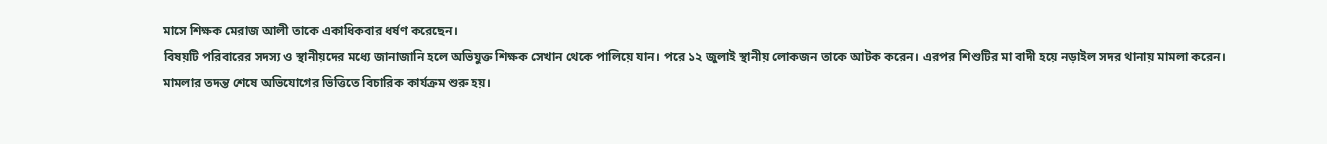মাসে শিক্ষক মেরাজ আলী তাকে একাধিকবার ধর্ষণ করেছেন।
বিষয়টি পরিবারের সদস্য ও স্থানীয়দের মধ্যে জানাজানি হলে অভিযুক্ত শিক্ষক সেখান থেকে পালিয়ে যান। পরে ১২ জুলাই স্থানীয় লোকজন তাকে আটক করেন। এরপর শিশুটির মা বাদী হয়ে নড়াইল সদর থানায় মামলা করেন।
মামলার তদন্ত শেষে অভিযোগের ভিত্তিতে বিচারিক কার্যক্রম শুরু হয়।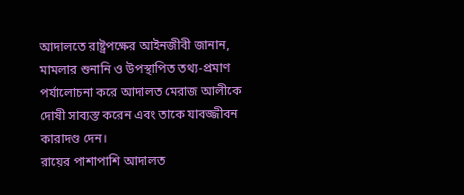আদালতে রাষ্ট্রপক্ষের আইনজীবী জানান, মামলার শুনানি ও উপস্থাপিত তথ্য-প্রমাণ পর্যালোচনা করে আদালত মেরাজ আলীকে দোষী সাব্যস্ত করেন এবং তাকে যাবজ্জীবন কারাদণ্ড দেন।
রায়ের পাশাপাশি আদালত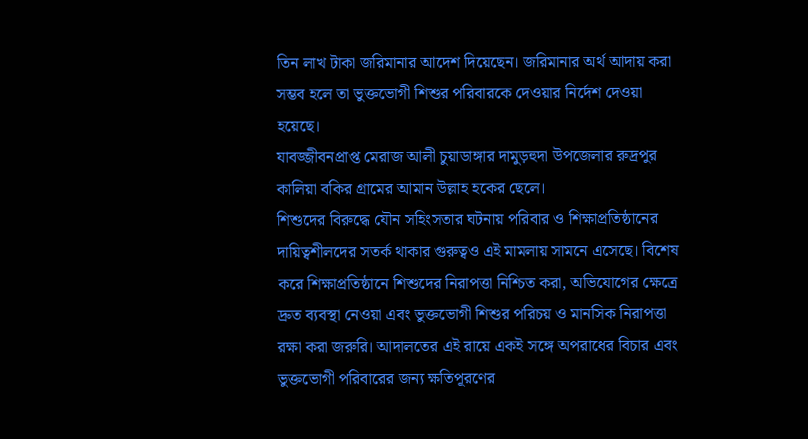তিন লাখ টাকা জরিমানার আদেশ দিয়েছেন। জরিমানার অর্থ আদায় করা সম্ভব হলে তা ভুক্তভোগী শিশুর পরিবারকে দেওয়ার নির্দেশ দেওয়া হয়েছে।
যাবজ্জীবনপ্রাপ্ত মেরাজ আলী চুয়াডাঙ্গার দামুড়হুদা উপজেলার রুদ্রপুর কালিয়া বকির গ্রামের আমান উল্লাহ হকের ছেলে।
শিশুদের বিরুদ্ধে যৌন সহিংসতার ঘটনায় পরিবার ও শিক্ষাপ্রতিষ্ঠানের দায়িত্বশীলদের সতর্ক থাকার গুরুত্বও এই মামলায় সামনে এসেছে। বিশেষ করে শিক্ষাপ্রতিষ্ঠানে শিশুদের নিরাপত্তা নিশ্চিত করা, অভিযোগের ক্ষেত্রে দ্রুত ব্যবস্থা নেওয়া এবং ভুক্তভোগী শিশুর পরিচয় ও মানসিক নিরাপত্তা রক্ষা করা জরুরি। আদালতের এই রায়ে একই সঙ্গে অপরাধের বিচার এবং ভুক্তভোগী পরিবারের জন্য ক্ষতিপূরণের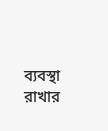ব্যবস্থা রাখার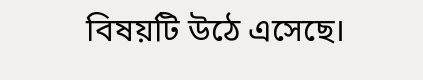বিষয়টি উঠে এসেছে।